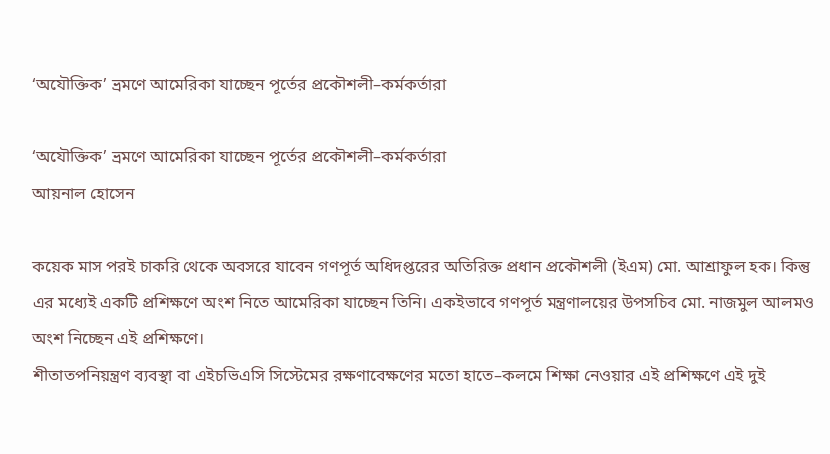‘অযৌক্তিক’ ভ্রমণে আমেরিকা যাচ্ছেন পূর্তের প্রকৌশলী–কর্মকর্তারা

‘অযৌক্তিক’ ভ্রমণে আমেরিকা যাচ্ছেন পূর্তের প্রকৌশলী–কর্মকর্তারা
আয়নাল হোসেন

কয়েক মাস পরই চাকরি থেকে অবসরে যাবেন গণপূর্ত অধিদপ্তরের অতিরিক্ত প্রধান প্রকৌশলী (ইএম) মো. আশ্রাফুল হক। কিন্তু এর মধ্যেই একটি প্রশিক্ষণে অংশ নিতে আমেরিকা যাচ্ছেন তিনি। একইভাবে গণপূর্ত মন্ত্রণালয়ের উপসচিব মো. নাজমুল আলমও অংশ নিচ্ছেন এই প্রশিক্ষণে।
শীতাতপনিয়ন্ত্রণ ব্যবস্থা বা এইচভিএসি সিস্টেমের রক্ষণাবেক্ষণের মতো হাতে–কলমে শিক্ষা নেওয়ার এই প্রশিক্ষণে এই দুই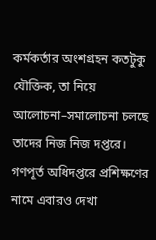কর্মকর্তার অংশগ্রহন কতটুকু যৌক্তিক, তা নিয়ে আলোচনা–সমালোচনা চলছে তাদের নিজ নিজ দপ্তরে।
গণপূর্ত অধিদপ্তরে প্রশিক্ষণের নামে এবারও দেখা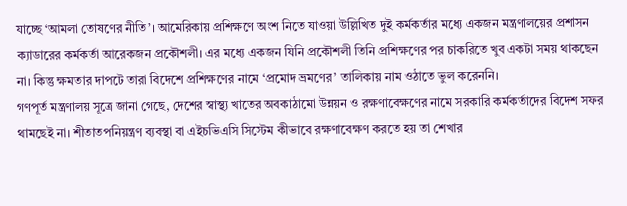যাচ্ছে ‘আমলা তোষণের নীতি’। আমেরিকায় প্রশিক্ষণে অংশ নিতে যাওয়া উল্লিখিত দুই কর্মকর্তার মধ্যে একজন মন্ত্রণালয়ের প্রশাসন ক্যাডারের কর্মকর্তা আরেকজন প্রকৌশলী। এর মধ্যে একজন যিনি প্রকৌশলী তিনি প্রশিক্ষণের পর চাকরিতে খুব একটা সময় থাকছেন না। কিন্তু ক্ষমতার দাপটে তারা বিদেশে প্রশিক্ষণের নামে ‘প্রমোদ ভ্রমণের’ তালিকায় নাম ওঠাতে ভুল করেননি।
গণপূর্ত মন্ত্রণালয় সূত্রে জানা গেছে, দেশের স্বাস্থ্য খাতের অবকাঠামো উন্নয়ন ও রক্ষণাবেক্ষণের নামে সরকারি কর্মকর্তাদের বিদেশ সফর থামছেই না। শীতাতপনিয়ন্ত্রণ ব্যবস্থা বা এইচভিএসি সিস্টেম কীভাবে রক্ষণাবেক্ষণ করতে হয় তা শেখার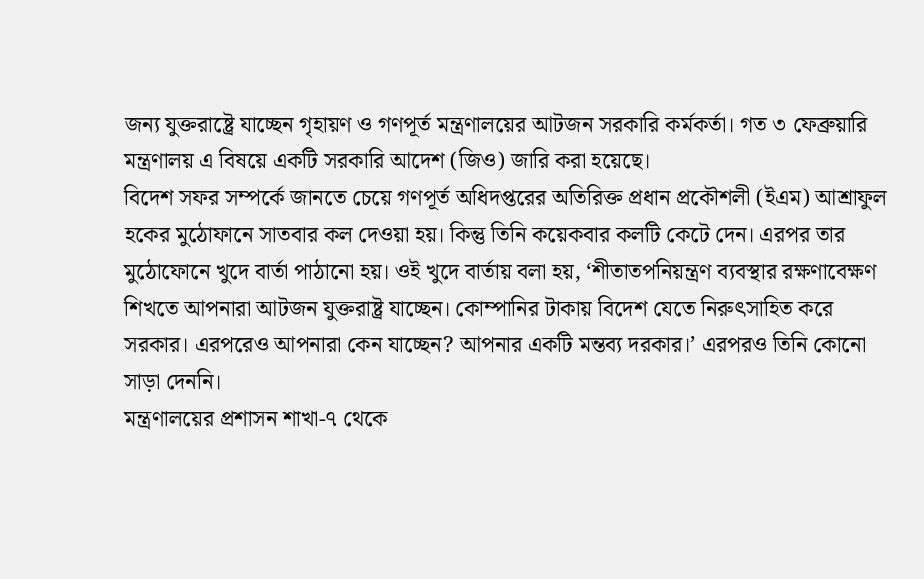জন্য যুক্তরাষ্ট্রে যাচ্ছেন গৃহায়ণ ও গণপূর্ত মন্ত্রণালয়ের আটজন সরকারি কর্মকর্তা। গত ৩ ফেব্রুয়ারি মন্ত্রণালয় এ বিষয়ে একটি সরকারি আদেশ (জিও) জারি করা হয়েছে।
বিদেশ সফর সম্পর্কে জানতে চেয়ে গণপূর্ত অধিদপ্তরের অতিরিক্ত প্রধান প্রকৌশলী (ইএম) আশ্রাফুল হকের মুঠোফানে সাতবার কল দেওয়া হয়। কিন্তু তিনি কয়েকবার কলটি কেটে দেন। এরপর তার মুঠোফোনে খুদে বার্তা পাঠানো হয়। ওই খুদে বার্তায় বলা হয়, ‘শীতাতপনিয়ন্ত্রণ ব্যবস্থার রক্ষণাবেক্ষণ শিখতে আপনারা আটজন যুক্তরাষ্ট্র যাচ্ছেন। কোম্পানির টাকায় বিদেশ যেতে নিরুৎসাহিত করে সরকার। এরপরেও আপনারা কেন যাচ্ছেন? আপনার একটি মন্তব্য দরকার।’ এরপরও তিনি কোনো সাড়া দেননি।
মন্ত্রণালয়ের প্রশাসন শাখা-৭ থেকে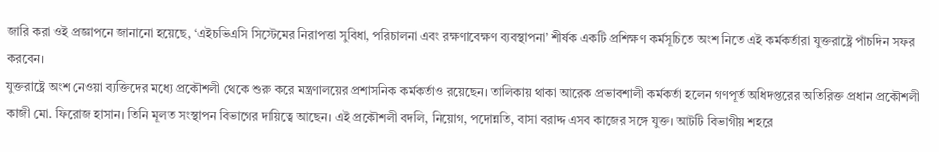জারি করা ওই প্রজ্ঞাপনে জানানো হয়েছে, ‘এইচভিএসি সিস্টেমের নিরাপত্তা সুবিধা, পরিচালনা এবং রক্ষণাবেক্ষণ ব্যবস্থাপনা’ শীর্ষক একটি প্রশিক্ষণ কর্মসূচিতে অংশ নিতে এই কর্মকর্তারা যুক্তরাষ্ট্রে পাঁচদিন সফর করবেন।
যুক্তরাষ্ট্রে অংশ নেওয়া ব্যক্তিদের মধ্যে প্রকৌশলী থেকে শুরু করে মন্ত্রণালয়ের প্রশাসনিক কর্মকর্তাও রয়েছেন। তালিকায় থাকা আরেক প্রভাবশালী কর্মকর্তা হলেন গণপূর্ত অধিদপ্তরের অতিরিক্ত প্রধান প্রকৌশলী কাজী মো. ফিরোজ হাসান। তিনি মূলত সংস্থাপন বিভাগের দায়িত্বে আছেন। এই প্রকৌশলী বদলি, নিয়োগ, পদোন্নতি, বাসা বরাদ্দ এসব কাজের সঙ্গে যুক্ত। আটটি বিভাগীয় শহরে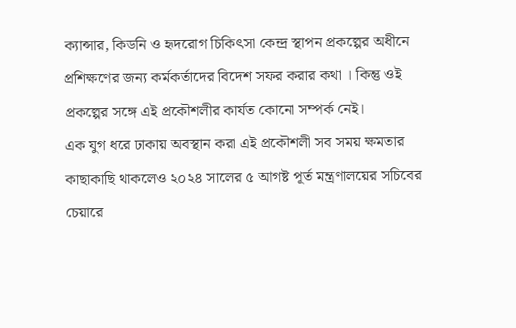ক্যান্সার, কিডনি ও হৃদরোগ চিকিৎসা কেন্দ্র স্থাপন প্রকল্পের অধীনে প্রশিক্ষণের জন্য কর্মকর্তাদের বিদেশ সফর করার কথা । কিন্তু ওই প্রকল্পের সঙ্গে এই প্রকৌশলীর কার্যত কোনো সম্পর্ক নেই।
এক যুগ ধরে ঢাকায় অবস্থান করা এই প্রকৌশলী সব সময় ক্ষমতার কাছাকাছি থাকলেও ২০২৪ সালের ৫ আগষ্ট পূর্ত মন্ত্রণালয়ের সচিবের চেয়ারে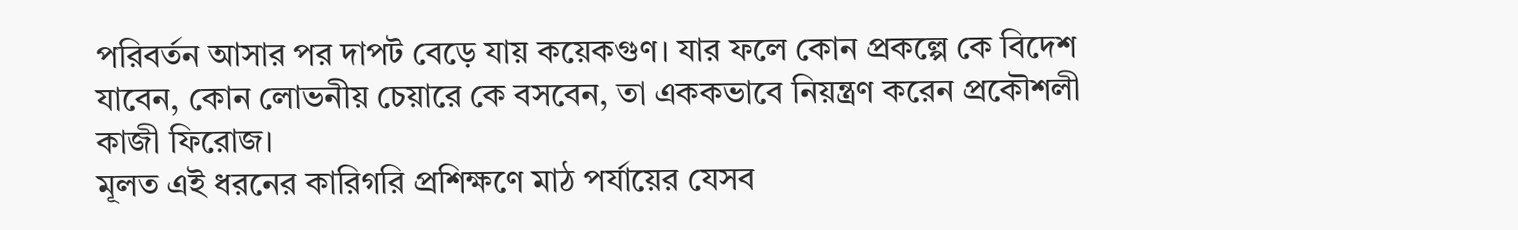পরিবর্তন আসার পর দাপট বেড়ে যায় কয়েকগুণ। যার ফলে কোন প্রকল্পে কে বিদেশ যাবেন, কোন লোভনীয় চেয়ারে কে বসবেন, তা এককভাবে নিয়ন্ত্রণ করেন প্রকৌশলী কাজী ফিরোজ।
মূলত এই ধরনের কারিগরি প্রশিক্ষণে মাঠ পর্যায়ের যেসব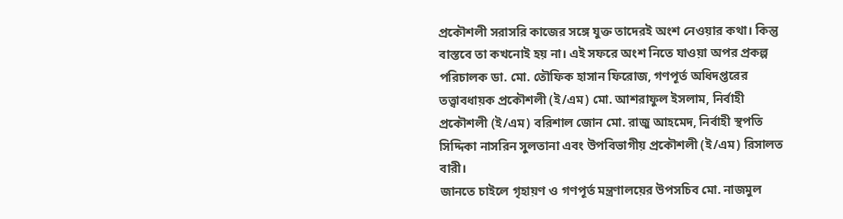প্রকৌশলী সরাসরি কাজের সঙ্গে যুক্ত তাদেরই অংশ নেওয়ার কথা। কিন্তু বাস্তবে তা কখনোই হয় না। এই সফরে অংশ নিতে যাওয়া অপর প্রকল্প পরিচালক ডা. মো. তৌফিক হাসান ফিরোজ, গণপূর্ত অধিদপ্তরের তত্ত্বাবধায়ক প্রকৌশলী (ই/এম) মো. আশরাফুল ইসলাম, নির্বাহী প্রকৌশলী (ই/এম) বরিশাল জোন মো. রাজু আহমেদ, নির্বাহী স্থপতি সিদ্দিকা নাসরিন সুলতানা এবং উপবিভাগীয় প্রকৌশলী (ই/এম) রিসালত বারী।
জানতে চাইলে গৃহায়ণ ও গণপূর্ত মন্ত্রণালয়ের উপসচিব মো. নাজমুল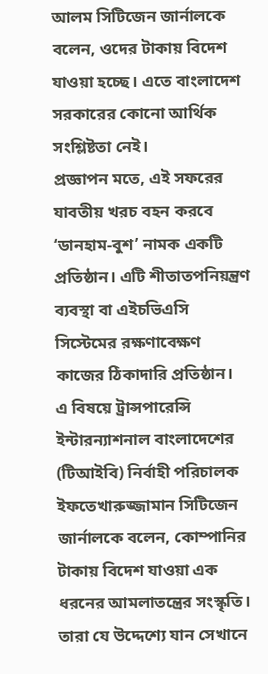আলম সিটিজেন জার্নালকে বলেন, ওদের টাকায় বিদেশ যাওয়া হচ্ছে। এতে বাংলাদেশ সরকারের কোনো আর্থিক সংশ্লিষ্টতা নেই।
প্রজ্ঞাপন মতে, এই সফরের যাবতীয় খরচ বহন করবে ‘ডানহাম-বুশ’ নামক একটি প্রতিষ্ঠান। এটি শীতাতপনিয়ন্ত্রণ ব্যবস্থা বা এইচভিএসি সিস্টেমের রক্ষণাবেক্ষণ কাজের ঠিকাদারি প্রতিষ্ঠান।
এ বিষয়ে ট্রান্সপারেন্সি ইন্টারন্যাশনাল বাংলাদেশের (টিআইবি) নির্বাহী পরিচালক ইফতেখারুজ্জামান সিটিজেন জার্নালকে বলেন, কোম্পানির টাকায় বিদেশ যাওয়া এক ধরনের আমলাতন্ত্রের সংস্কৃতি। তারা যে উদ্দেশ্যে যান সেখানে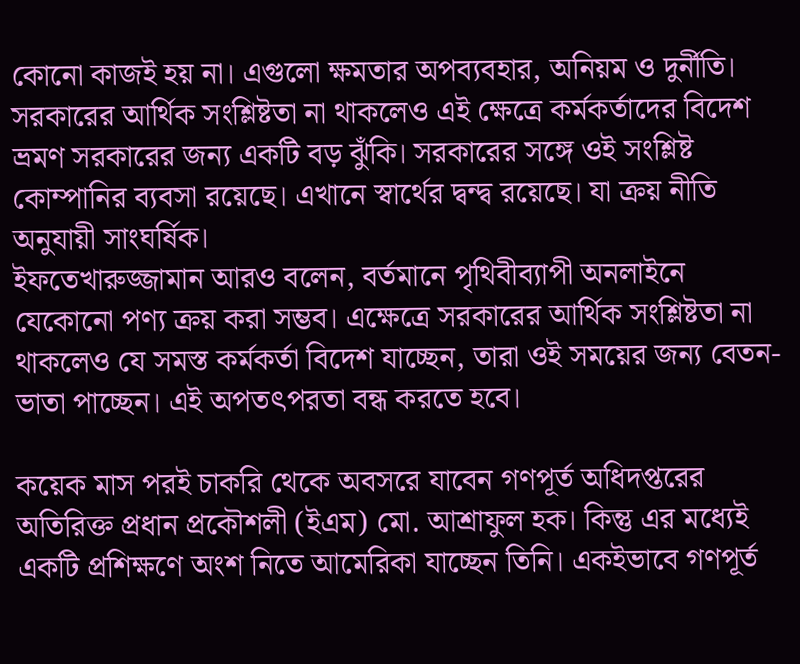কোনো কাজই হয় না। এগুলো ক্ষমতার অপব্যবহার, অনিয়ম ও দুর্নীতি। সরকারের আর্থিক সংশ্লিষ্টতা না থাকলেও এই ক্ষেত্রে কর্মকর্তাদের বিদেশ ভ্রমণ সরকারের জন্য একটি বড় ঝুঁকি। সরকারের সঙ্গে ওই সংশ্লিষ্ট কোম্পানির ব্যবসা রয়েছে। এখানে স্বার্থের দ্বন্দ্ব রয়েছে। যা ক্রয় নীতি অনুযায়ী সাংঘর্ষিক।
ইফতেখারুজ্জামান আরও বলেন, বর্তমানে পৃথিবীব্যাপী অনলাইনে যেকোনো পণ্য ক্রয় করা সম্ভব। এক্ষেত্রে সরকারের আর্থিক সংশ্লিষ্টতা না থাকলেও যে সমস্ত কর্মকর্তা বিদেশ যাচ্ছেন, তারা ওই সময়ের জন্য বেতন-ভাতা পাচ্ছেন। এই অপতৎপরতা বন্ধ করতে হবে।

কয়েক মাস পরই চাকরি থেকে অবসরে যাবেন গণপূর্ত অধিদপ্তরের অতিরিক্ত প্রধান প্রকৌশলী (ইএম) মো. আশ্রাফুল হক। কিন্তু এর মধ্যেই একটি প্রশিক্ষণে অংশ নিতে আমেরিকা যাচ্ছেন তিনি। একইভাবে গণপূর্ত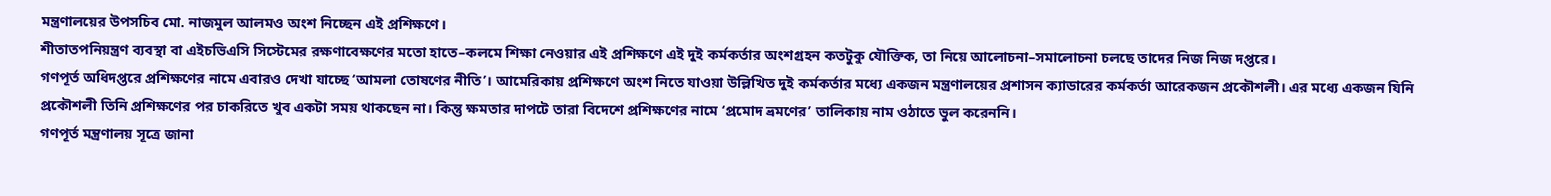মন্ত্রণালয়ের উপসচিব মো. নাজমুল আলমও অংশ নিচ্ছেন এই প্রশিক্ষণে।
শীতাতপনিয়ন্ত্রণ ব্যবস্থা বা এইচভিএসি সিস্টেমের রক্ষণাবেক্ষণের মতো হাতে–কলমে শিক্ষা নেওয়ার এই প্রশিক্ষণে এই দুই কর্মকর্তার অংশগ্রহন কতটুকু যৌক্তিক, তা নিয়ে আলোচনা–সমালোচনা চলছে তাদের নিজ নিজ দপ্তরে।
গণপূর্ত অধিদপ্তরে প্রশিক্ষণের নামে এবারও দেখা যাচ্ছে ‘আমলা তোষণের নীতি’। আমেরিকায় প্রশিক্ষণে অংশ নিতে যাওয়া উল্লিখিত দুই কর্মকর্তার মধ্যে একজন মন্ত্রণালয়ের প্রশাসন ক্যাডারের কর্মকর্তা আরেকজন প্রকৌশলী। এর মধ্যে একজন যিনি প্রকৌশলী তিনি প্রশিক্ষণের পর চাকরিতে খুব একটা সময় থাকছেন না। কিন্তু ক্ষমতার দাপটে তারা বিদেশে প্রশিক্ষণের নামে ‘প্রমোদ ভ্রমণের’ তালিকায় নাম ওঠাতে ভুল করেননি।
গণপূর্ত মন্ত্রণালয় সূত্রে জানা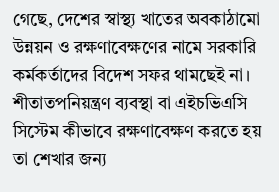গেছে, দেশের স্বাস্থ্য খাতের অবকাঠামো উন্নয়ন ও রক্ষণাবেক্ষণের নামে সরকারি কর্মকর্তাদের বিদেশ সফর থামছেই না। শীতাতপনিয়ন্ত্রণ ব্যবস্থা বা এইচভিএসি সিস্টেম কীভাবে রক্ষণাবেক্ষণ করতে হয় তা শেখার জন্য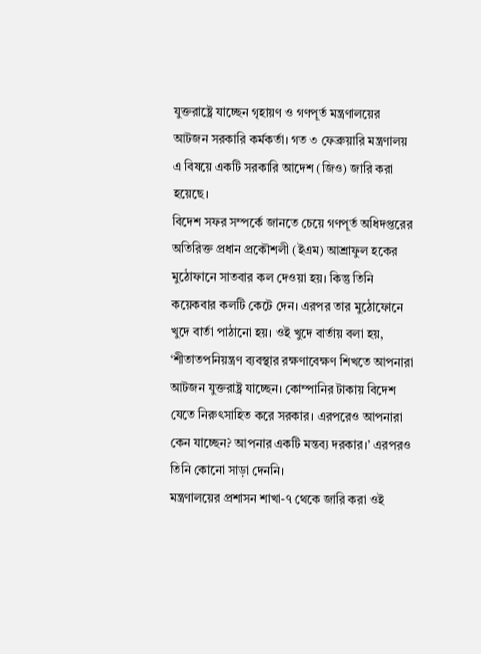যুক্তরাষ্ট্রে যাচ্ছেন গৃহায়ণ ও গণপূর্ত মন্ত্রণালয়ের আটজন সরকারি কর্মকর্তা। গত ৩ ফেব্রুয়ারি মন্ত্রণালয় এ বিষয়ে একটি সরকারি আদেশ (জিও) জারি করা হয়েছে।
বিদেশ সফর সম্পর্কে জানতে চেয়ে গণপূর্ত অধিদপ্তরের অতিরিক্ত প্রধান প্রকৌশলী (ইএম) আশ্রাফুল হকের মুঠোফানে সাতবার কল দেওয়া হয়। কিন্তু তিনি কয়েকবার কলটি কেটে দেন। এরপর তার মুঠোফোনে খুদে বার্তা পাঠানো হয়। ওই খুদে বার্তায় বলা হয়, ‘শীতাতপনিয়ন্ত্রণ ব্যবস্থার রক্ষণাবেক্ষণ শিখতে আপনারা আটজন যুক্তরাষ্ট্র যাচ্ছেন। কোম্পানির টাকায় বিদেশ যেতে নিরুৎসাহিত করে সরকার। এরপরেও আপনারা কেন যাচ্ছেন? আপনার একটি মন্তব্য দরকার।’ এরপরও তিনি কোনো সাড়া দেননি।
মন্ত্রণালয়ের প্রশাসন শাখা-৭ থেকে জারি করা ওই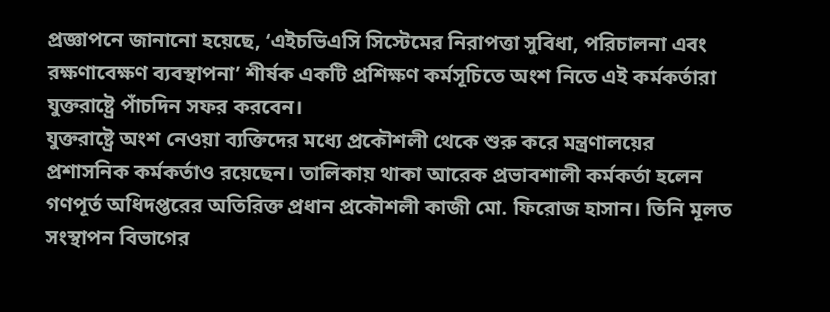প্রজ্ঞাপনে জানানো হয়েছে, ‘এইচভিএসি সিস্টেমের নিরাপত্তা সুবিধা, পরিচালনা এবং রক্ষণাবেক্ষণ ব্যবস্থাপনা’ শীর্ষক একটি প্রশিক্ষণ কর্মসূচিতে অংশ নিতে এই কর্মকর্তারা যুক্তরাষ্ট্রে পাঁচদিন সফর করবেন।
যুক্তরাষ্ট্রে অংশ নেওয়া ব্যক্তিদের মধ্যে প্রকৌশলী থেকে শুরু করে মন্ত্রণালয়ের প্রশাসনিক কর্মকর্তাও রয়েছেন। তালিকায় থাকা আরেক প্রভাবশালী কর্মকর্তা হলেন গণপূর্ত অধিদপ্তরের অতিরিক্ত প্রধান প্রকৌশলী কাজী মো. ফিরোজ হাসান। তিনি মূলত সংস্থাপন বিভাগের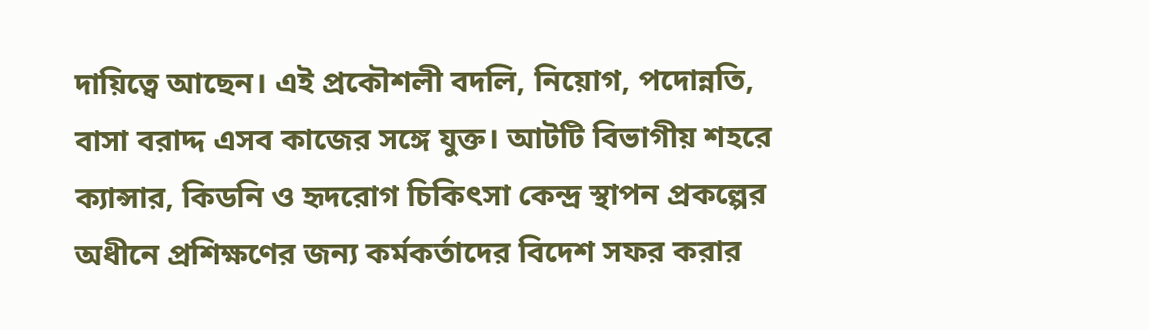দায়িত্বে আছেন। এই প্রকৌশলী বদলি, নিয়োগ, পদোন্নতি, বাসা বরাদ্দ এসব কাজের সঙ্গে যুক্ত। আটটি বিভাগীয় শহরে ক্যান্সার, কিডনি ও হৃদরোগ চিকিৎসা কেন্দ্র স্থাপন প্রকল্পের অধীনে প্রশিক্ষণের জন্য কর্মকর্তাদের বিদেশ সফর করার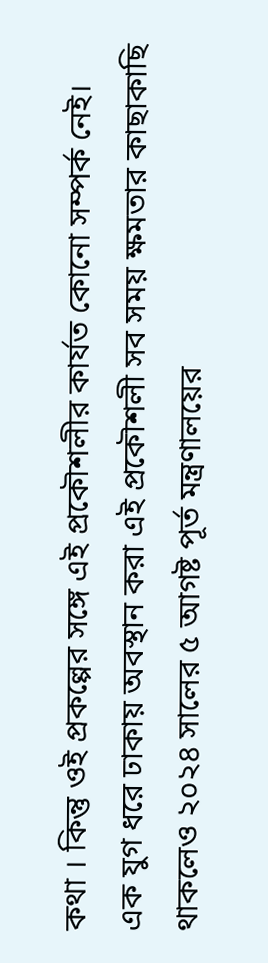কথা । কিন্তু ওই প্রকল্পের সঙ্গে এই প্রকৌশলীর কার্যত কোনো সম্পর্ক নেই।
এক যুগ ধরে ঢাকায় অবস্থান করা এই প্রকৌশলী সব সময় ক্ষমতার কাছাকাছি থাকলেও ২০২৪ সালের ৫ আগষ্ট পূর্ত মন্ত্রণালয়ের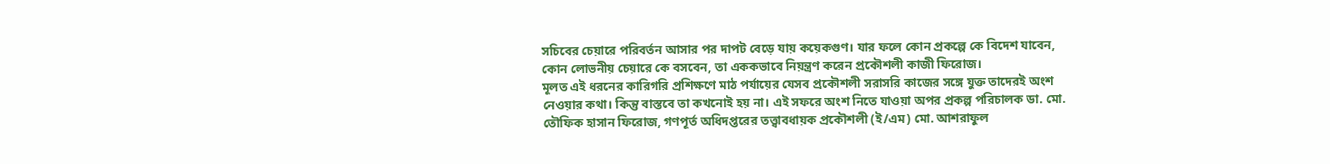সচিবের চেয়ারে পরিবর্তন আসার পর দাপট বেড়ে যায় কয়েকগুণ। যার ফলে কোন প্রকল্পে কে বিদেশ যাবেন, কোন লোভনীয় চেয়ারে কে বসবেন, তা এককভাবে নিয়ন্ত্রণ করেন প্রকৌশলী কাজী ফিরোজ।
মূলত এই ধরনের কারিগরি প্রশিক্ষণে মাঠ পর্যায়ের যেসব প্রকৌশলী সরাসরি কাজের সঙ্গে যুক্ত তাদেরই অংশ নেওয়ার কথা। কিন্তু বাস্তবে তা কখনোই হয় না। এই সফরে অংশ নিতে যাওয়া অপর প্রকল্প পরিচালক ডা. মো. তৌফিক হাসান ফিরোজ, গণপূর্ত অধিদপ্তরের তত্ত্বাবধায়ক প্রকৌশলী (ই/এম) মো. আশরাফুল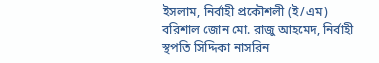ইসলাম, নির্বাহী প্রকৌশলী (ই/এম) বরিশাল জোন মো. রাজু আহমেদ, নির্বাহী স্থপতি সিদ্দিকা নাসরিন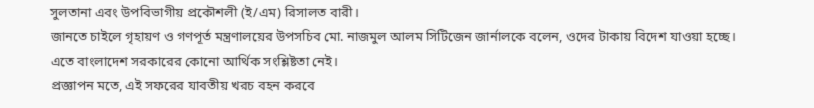সুলতানা এবং উপবিভাগীয় প্রকৌশলী (ই/এম) রিসালত বারী।
জানতে চাইলে গৃহায়ণ ও গণপূর্ত মন্ত্রণালয়ের উপসচিব মো. নাজমুল আলম সিটিজেন জার্নালকে বলেন, ওদের টাকায় বিদেশ যাওয়া হচ্ছে। এতে বাংলাদেশ সরকারের কোনো আর্থিক সংশ্লিষ্টতা নেই।
প্রজ্ঞাপন মতে, এই সফরের যাবতীয় খরচ বহন করবে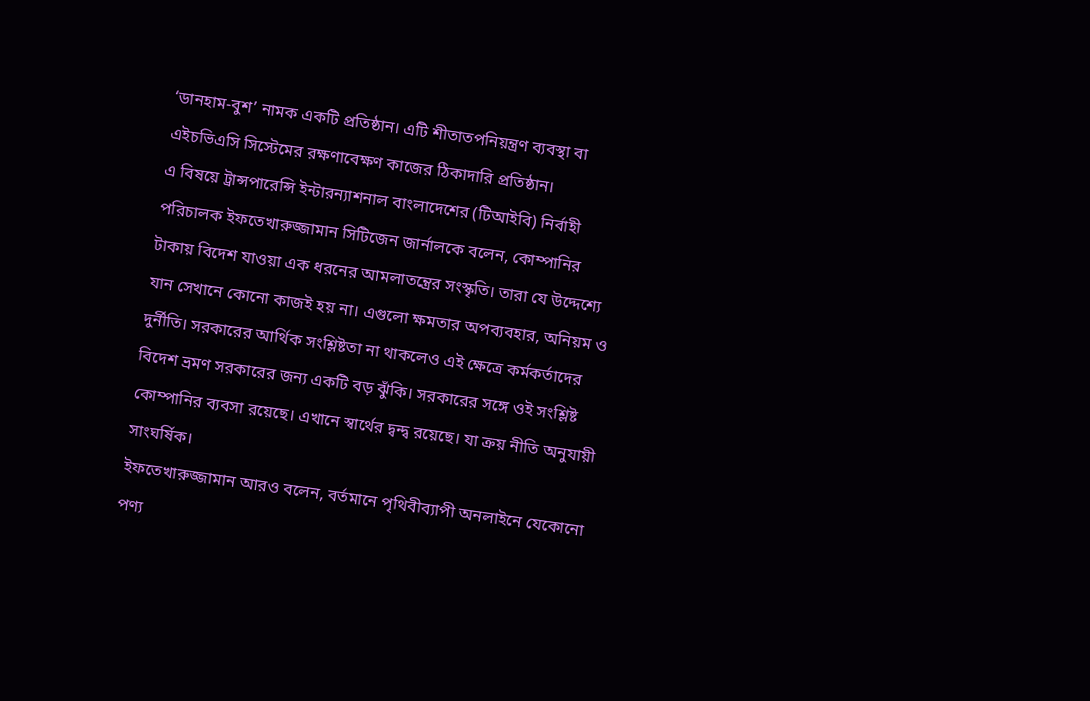‘ডানহাম-বুশ’ নামক একটি প্রতিষ্ঠান। এটি শীতাতপনিয়ন্ত্রণ ব্যবস্থা বা এইচভিএসি সিস্টেমের রক্ষণাবেক্ষণ কাজের ঠিকাদারি প্রতিষ্ঠান।
এ বিষয়ে ট্রান্সপারেন্সি ইন্টারন্যাশনাল বাংলাদেশের (টিআইবি) নির্বাহী পরিচালক ইফতেখারুজ্জামান সিটিজেন জার্নালকে বলেন, কোম্পানির টাকায় বিদেশ যাওয়া এক ধরনের আমলাতন্ত্রের সংস্কৃতি। তারা যে উদ্দেশ্যে যান সেখানে কোনো কাজই হয় না। এগুলো ক্ষমতার অপব্যবহার, অনিয়ম ও দুর্নীতি। সরকারের আর্থিক সংশ্লিষ্টতা না থাকলেও এই ক্ষেত্রে কর্মকর্তাদের বিদেশ ভ্রমণ সরকারের জন্য একটি বড় ঝুঁকি। সরকারের সঙ্গে ওই সংশ্লিষ্ট কোম্পানির ব্যবসা রয়েছে। এখানে স্বার্থের দ্বন্দ্ব রয়েছে। যা ক্রয় নীতি অনুযায়ী সাংঘর্ষিক।
ইফতেখারুজ্জামান আরও বলেন, বর্তমানে পৃথিবীব্যাপী অনলাইনে যেকোনো পণ্য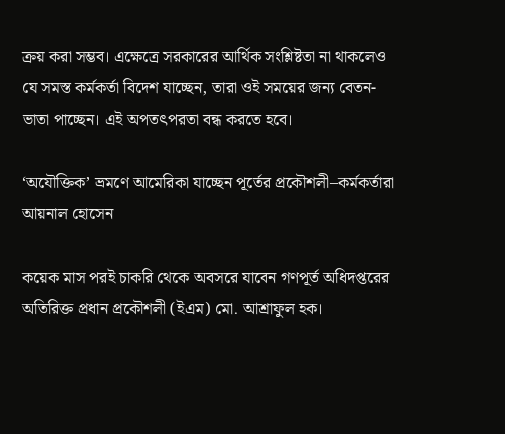ক্রয় করা সম্ভব। এক্ষেত্রে সরকারের আর্থিক সংশ্লিষ্টতা না থাকলেও যে সমস্ত কর্মকর্তা বিদেশ যাচ্ছেন, তারা ওই সময়ের জন্য বেতন-ভাতা পাচ্ছেন। এই অপতৎপরতা বন্ধ করতে হবে।

‘অযৌক্তিক’ ভ্রমণে আমেরিকা যাচ্ছেন পূর্তের প্রকৌশলী–কর্মকর্তারা
আয়নাল হোসেন

কয়েক মাস পরই চাকরি থেকে অবসরে যাবেন গণপূর্ত অধিদপ্তরের অতিরিক্ত প্রধান প্রকৌশলী (ইএম) মো. আশ্রাফুল হক।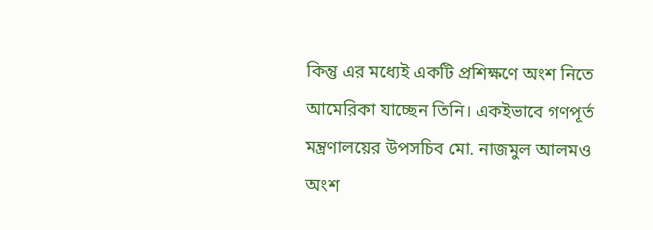কিন্তু এর মধ্যেই একটি প্রশিক্ষণে অংশ নিতে আমেরিকা যাচ্ছেন তিনি। একইভাবে গণপূর্ত মন্ত্রণালয়ের উপসচিব মো. নাজমুল আলমও অংশ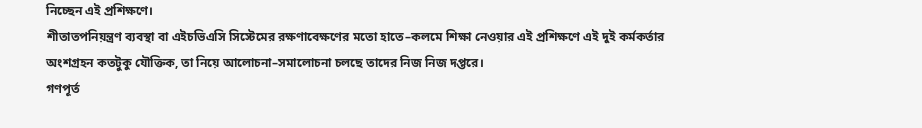নিচ্ছেন এই প্রশিক্ষণে।
শীতাতপনিয়ন্ত্রণ ব্যবস্থা বা এইচভিএসি সিস্টেমের রক্ষণাবেক্ষণের মতো হাতে–কলমে শিক্ষা নেওয়ার এই প্রশিক্ষণে এই দুই কর্মকর্তার অংশগ্রহন কতটুকু যৌক্তিক, তা নিয়ে আলোচনা–সমালোচনা চলছে তাদের নিজ নিজ দপ্তরে।
গণপূর্ত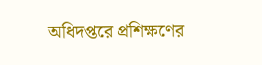অধিদপ্তরে প্রশিক্ষণের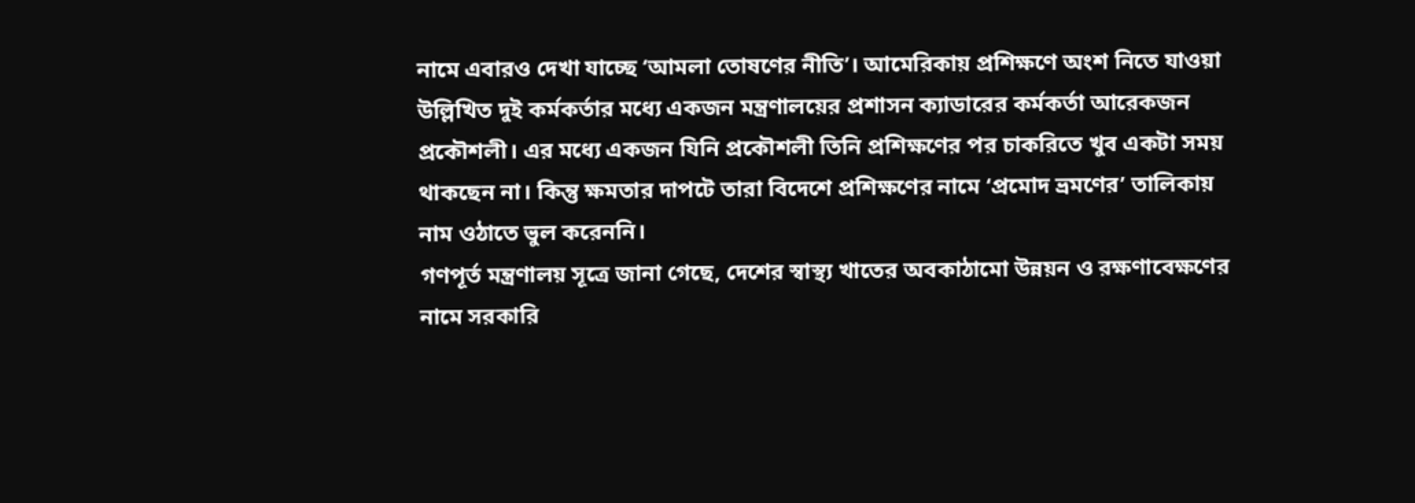নামে এবারও দেখা যাচ্ছে ‘আমলা তোষণের নীতি’। আমেরিকায় প্রশিক্ষণে অংশ নিতে যাওয়া উল্লিখিত দুই কর্মকর্তার মধ্যে একজন মন্ত্রণালয়ের প্রশাসন ক্যাডারের কর্মকর্তা আরেকজন প্রকৌশলী। এর মধ্যে একজন যিনি প্রকৌশলী তিনি প্রশিক্ষণের পর চাকরিতে খুব একটা সময় থাকছেন না। কিন্তু ক্ষমতার দাপটে তারা বিদেশে প্রশিক্ষণের নামে ‘প্রমোদ ভ্রমণের’ তালিকায় নাম ওঠাতে ভুল করেননি।
গণপূর্ত মন্ত্রণালয় সূত্রে জানা গেছে, দেশের স্বাস্থ্য খাতের অবকাঠামো উন্নয়ন ও রক্ষণাবেক্ষণের নামে সরকারি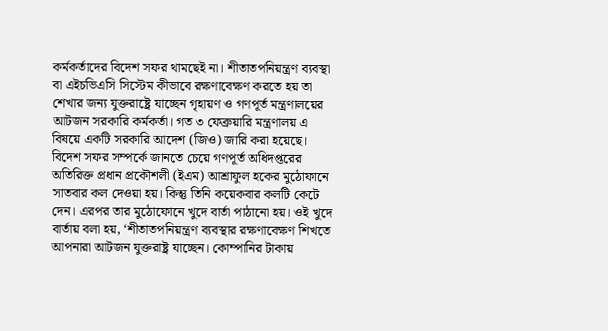কর্মকর্তাদের বিদেশ সফর থামছেই না। শীতাতপনিয়ন্ত্রণ ব্যবস্থা বা এইচভিএসি সিস্টেম কীভাবে রক্ষণাবেক্ষণ করতে হয় তা শেখার জন্য যুক্তরাষ্ট্রে যাচ্ছেন গৃহায়ণ ও গণপূর্ত মন্ত্রণালয়ের আটজন সরকারি কর্মকর্তা। গত ৩ ফেব্রুয়ারি মন্ত্রণালয় এ বিষয়ে একটি সরকারি আদেশ (জিও) জারি করা হয়েছে।
বিদেশ সফর সম্পর্কে জানতে চেয়ে গণপূর্ত অধিদপ্তরের অতিরিক্ত প্রধান প্রকৌশলী (ইএম) আশ্রাফুল হকের মুঠোফানে সাতবার কল দেওয়া হয়। কিন্তু তিনি কয়েকবার কলটি কেটে দেন। এরপর তার মুঠোফোনে খুদে বার্তা পাঠানো হয়। ওই খুদে বার্তায় বলা হয়, ‘শীতাতপনিয়ন্ত্রণ ব্যবস্থার রক্ষণাবেক্ষণ শিখতে আপনারা আটজন যুক্তরাষ্ট্র যাচ্ছেন। কোম্পানির টাকায়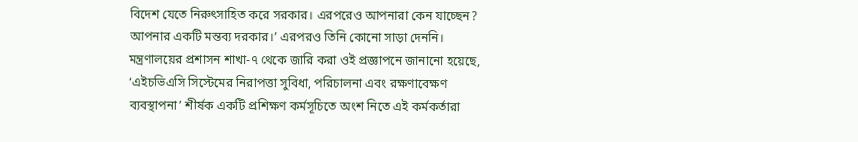বিদেশ যেতে নিরুৎসাহিত করে সরকার। এরপরেও আপনারা কেন যাচ্ছেন? আপনার একটি মন্তব্য দরকার।’ এরপরও তিনি কোনো সাড়া দেননি।
মন্ত্রণালয়ের প্রশাসন শাখা-৭ থেকে জারি করা ওই প্রজ্ঞাপনে জানানো হয়েছে, ‘এইচভিএসি সিস্টেমের নিরাপত্তা সুবিধা, পরিচালনা এবং রক্ষণাবেক্ষণ ব্যবস্থাপনা’ শীর্ষক একটি প্রশিক্ষণ কর্মসূচিতে অংশ নিতে এই কর্মকর্তারা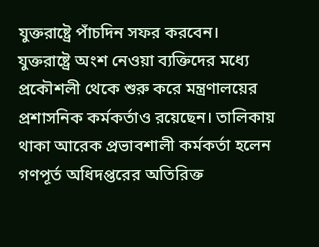যুক্তরাষ্ট্রে পাঁচদিন সফর করবেন।
যুক্তরাষ্ট্রে অংশ নেওয়া ব্যক্তিদের মধ্যে প্রকৌশলী থেকে শুরু করে মন্ত্রণালয়ের প্রশাসনিক কর্মকর্তাও রয়েছেন। তালিকায় থাকা আরেক প্রভাবশালী কর্মকর্তা হলেন গণপূর্ত অধিদপ্তরের অতিরিক্ত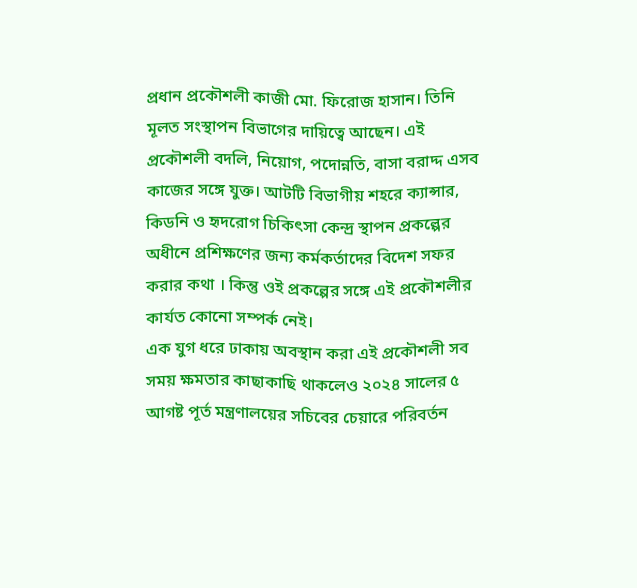প্রধান প্রকৌশলী কাজী মো. ফিরোজ হাসান। তিনি মূলত সংস্থাপন বিভাগের দায়িত্বে আছেন। এই প্রকৌশলী বদলি, নিয়োগ, পদোন্নতি, বাসা বরাদ্দ এসব কাজের সঙ্গে যুক্ত। আটটি বিভাগীয় শহরে ক্যান্সার, কিডনি ও হৃদরোগ চিকিৎসা কেন্দ্র স্থাপন প্রকল্পের অধীনে প্রশিক্ষণের জন্য কর্মকর্তাদের বিদেশ সফর করার কথা । কিন্তু ওই প্রকল্পের সঙ্গে এই প্রকৌশলীর কার্যত কোনো সম্পর্ক নেই।
এক যুগ ধরে ঢাকায় অবস্থান করা এই প্রকৌশলী সব সময় ক্ষমতার কাছাকাছি থাকলেও ২০২৪ সালের ৫ আগষ্ট পূর্ত মন্ত্রণালয়ের সচিবের চেয়ারে পরিবর্তন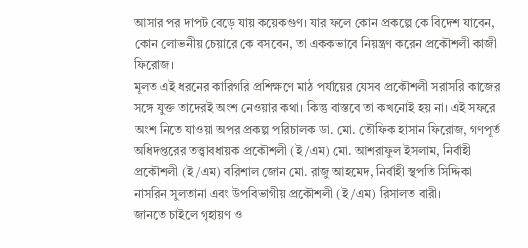আসার পর দাপট বেড়ে যায় কয়েকগুণ। যার ফলে কোন প্রকল্পে কে বিদেশ যাবেন, কোন লোভনীয় চেয়ারে কে বসবেন, তা এককভাবে নিয়ন্ত্রণ করেন প্রকৌশলী কাজী ফিরোজ।
মূলত এই ধরনের কারিগরি প্রশিক্ষণে মাঠ পর্যায়ের যেসব প্রকৌশলী সরাসরি কাজের সঙ্গে যুক্ত তাদেরই অংশ নেওয়ার কথা। কিন্তু বাস্তবে তা কখনোই হয় না। এই সফরে অংশ নিতে যাওয়া অপর প্রকল্প পরিচালক ডা. মো. তৌফিক হাসান ফিরোজ, গণপূর্ত অধিদপ্তরের তত্ত্বাবধায়ক প্রকৌশলী (ই/এম) মো. আশরাফুল ইসলাম, নির্বাহী প্রকৌশলী (ই/এম) বরিশাল জোন মো. রাজু আহমেদ, নির্বাহী স্থপতি সিদ্দিকা নাসরিন সুলতানা এবং উপবিভাগীয় প্রকৌশলী (ই/এম) রিসালত বারী।
জানতে চাইলে গৃহায়ণ ও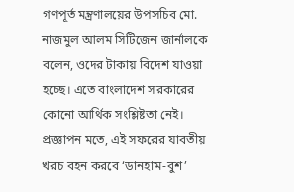গণপূর্ত মন্ত্রণালয়ের উপসচিব মো. নাজমুল আলম সিটিজেন জার্নালকে বলেন, ওদের টাকায় বিদেশ যাওয়া হচ্ছে। এতে বাংলাদেশ সরকারের কোনো আর্থিক সংশ্লিষ্টতা নেই।
প্রজ্ঞাপন মতে, এই সফরের যাবতীয় খরচ বহন করবে ‘ডানহাম-বুশ’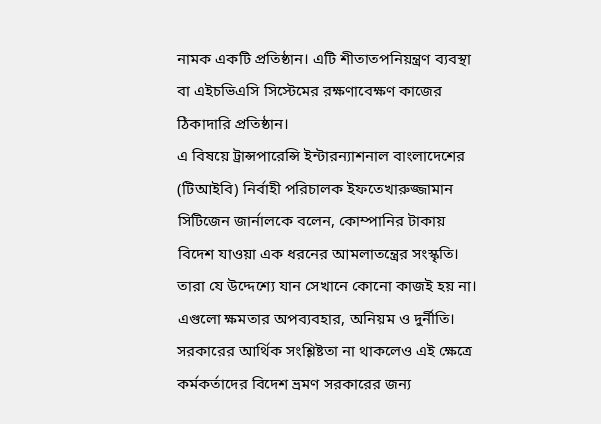নামক একটি প্রতিষ্ঠান। এটি শীতাতপনিয়ন্ত্রণ ব্যবস্থা বা এইচভিএসি সিস্টেমের রক্ষণাবেক্ষণ কাজের ঠিকাদারি প্রতিষ্ঠান।
এ বিষয়ে ট্রান্সপারেন্সি ইন্টারন্যাশনাল বাংলাদেশের (টিআইবি) নির্বাহী পরিচালক ইফতেখারুজ্জামান সিটিজেন জার্নালকে বলেন, কোম্পানির টাকায় বিদেশ যাওয়া এক ধরনের আমলাতন্ত্রের সংস্কৃতি। তারা যে উদ্দেশ্যে যান সেখানে কোনো কাজই হয় না। এগুলো ক্ষমতার অপব্যবহার, অনিয়ম ও দুর্নীতি। সরকারের আর্থিক সংশ্লিষ্টতা না থাকলেও এই ক্ষেত্রে কর্মকর্তাদের বিদেশ ভ্রমণ সরকারের জন্য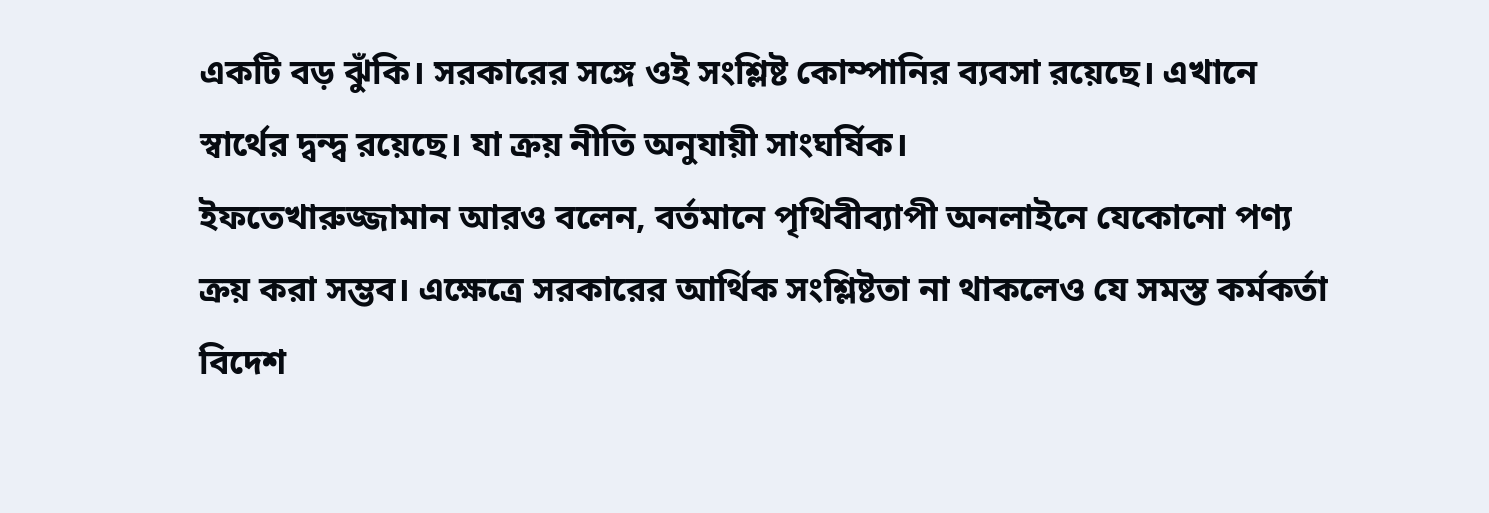একটি বড় ঝুঁকি। সরকারের সঙ্গে ওই সংশ্লিষ্ট কোম্পানির ব্যবসা রয়েছে। এখানে স্বার্থের দ্বন্দ্ব রয়েছে। যা ক্রয় নীতি অনুযায়ী সাংঘর্ষিক।
ইফতেখারুজ্জামান আরও বলেন, বর্তমানে পৃথিবীব্যাপী অনলাইনে যেকোনো পণ্য ক্রয় করা সম্ভব। এক্ষেত্রে সরকারের আর্থিক সংশ্লিষ্টতা না থাকলেও যে সমস্ত কর্মকর্তা বিদেশ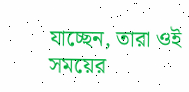যাচ্ছেন, তারা ওই সময়ের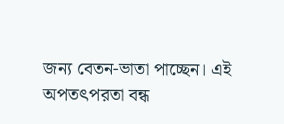জন্য বেতন-ভাতা পাচ্ছেন। এই অপতৎপরতা বন্ধ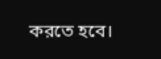করতে হবে।